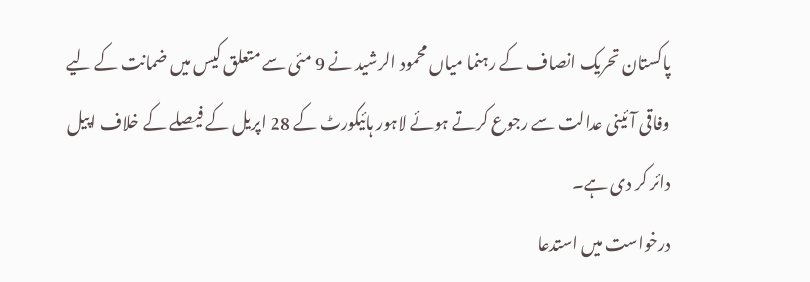پاکستان تحریک انصاف کے رہنما میاں محمود الرشید نے 9 مئی سے متعلق کیس میں ضمانت کے لیے وفاقی آئینی عدالت سے رجوع کرتے ہوئے لاہور ہائیکورٹ کے 28 اپریل کے فیصلے کے خلاف اپیل دائر کر دی ہے۔
درخواست میں استدعا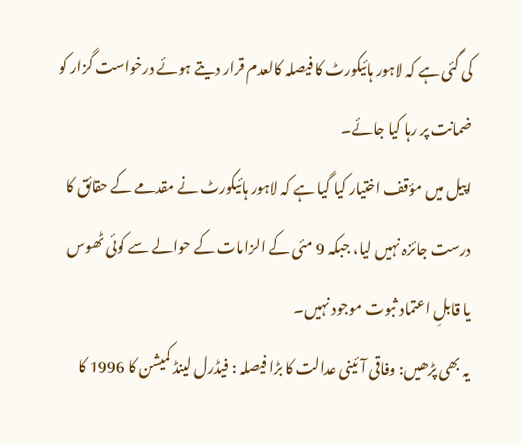کی گئی ہے کہ لاہور ہائیکورٹ کا فیصلہ کالعدم قرار دیتے ہوئے درخواست گزار کو ضمانت پر رہا کیا جائے۔
اپیل میں مؤقف اختیار کیا گیا ہے کہ لاہور ہائیکورٹ نے مقدمے کے حقائق کا درست جائزہ نہیں لیا، جبکہ 9 مئی کے الزامات کے حوالے سے کوئی ٹھوس یا قابلِ اعتماد ثبوت موجود نہیں۔
یہ بھی پڑھیں: وفاقی آئینی عدالت کا بڑا فیصلہ : فیڈرل لینڈ کمیشن کا 1996 کا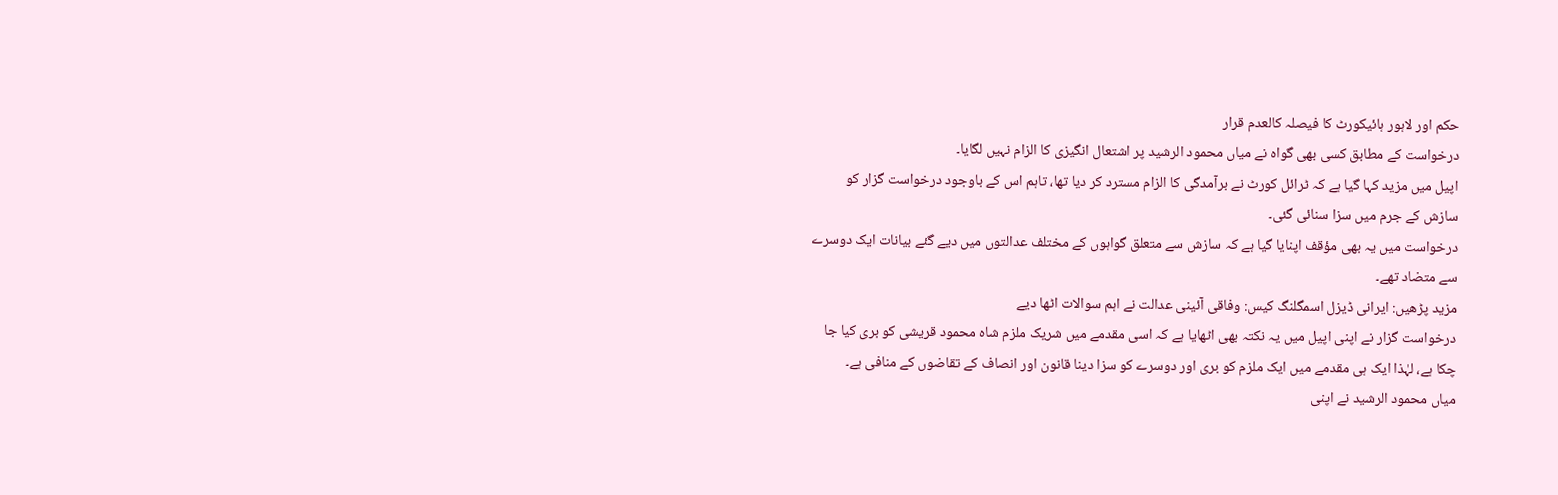حکم اور لاہور ہائیکورٹ کا فیصلہ کالعدم قرار
درخواست کے مطابق کسی بھی گواہ نے میاں محمود الرشید پر اشتعال انگیزی کا الزام نہیں لگایا۔
اپیل میں مزید کہا گیا ہے کہ ٹرائل کورٹ نے برآمدگی کا الزام مسترد کر دیا تھا، تاہم اس کے باوجود درخواست گزار کو سازش کے جرم میں سزا سنائی گئی۔
درخواست میں یہ بھی مؤقف اپنایا گیا ہے کہ سازش سے متعلق گواہوں کے مختلف عدالتوں میں دیے گئے بیانات ایک دوسرے سے متضاد تھے۔
مزید پڑھیں: ایرانی ڈیزل اسمگلنگ کیس: وفاقی آئینی عدالت نے اہم سوالات اٹھا دیے
درخواست گزار نے اپنی اپیل میں یہ نکتہ بھی اٹھایا ہے کہ اسی مقدمے میں شریک ملزم شاہ محمود قریشی کو بری کیا جا چکا ہے، لہٰذا ایک ہی مقدمے میں ایک ملزم کو بری اور دوسرے کو سزا دینا قانون اور انصاف کے تقاضوں کے منافی ہے۔
میاں محمود الرشید نے اپنی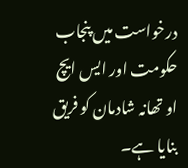درخواست میں پنجاب حکومت اور ایس ایچ او تھانہ شادمان کو فریق بنایا ہے۔